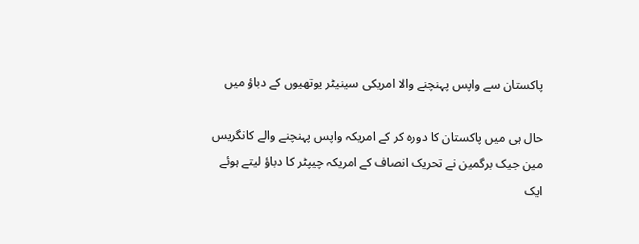پاکستان سے واپس پہنچنے والا امریکی سینیٹر یوتھیوں کے دباؤ میں

حال ہی میں پاکستان کا دورہ کر کے امریکہ واپس پہنچنے والے کانگریس مین جیک برگمین نے تحریک انصاف کے امریکہ چیپٹر کا دباؤ لیتے ہوئے ایک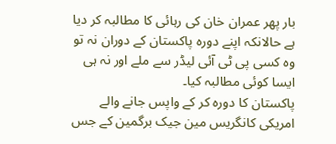بار پھر عمران خان کی رہائی کا مطالبہ کر دیا ہے حالانکہ اپنے دورہ پاکستان کے دوران نہ تو وہ کسی پی ٹی آئی لیڈر سے ملے اور نہ ہی ایسا کوئی مطالبہ کیا۔
پاکستان کا دورہ کر کے واپس جانے والے امریکی کانگریس مین جیک برگمین کے جس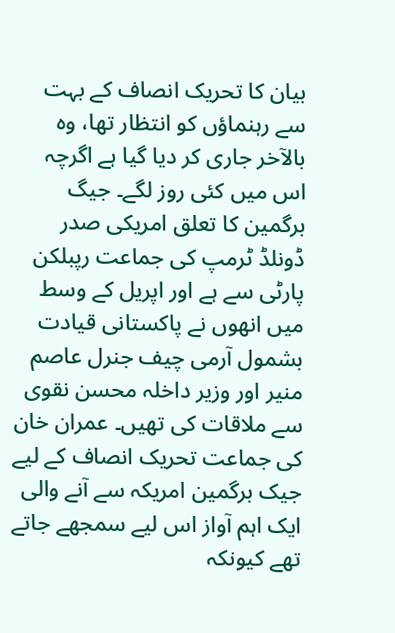بیان کا تحریک انصاف کے بہت سے رہنماؤں کو انتظار تھا، وہ بالآخر جاری کر دیا گیا ہے اگرچہ اس میں کئی روز لگے۔ جیگ برگمین کا تعلق امریکی صدر ڈونلڈ ٹرمپ کی جماعت رپبلکن پارٹی سے ہے اور اپریل کے وسط میں انھوں نے پاکستانی قیادت بشمول آرمی چیف جنرل عاصم منیر اور وزیر داخلہ محسن نقوی سے ملاقات کی تھیں۔ عمران خان کی جماعت تحریک انصاف کے لیے جیک برگمین امریکہ سے آنے والی ایک اہم آواز اس لیے سمجھے جاتے تھے کیونکہ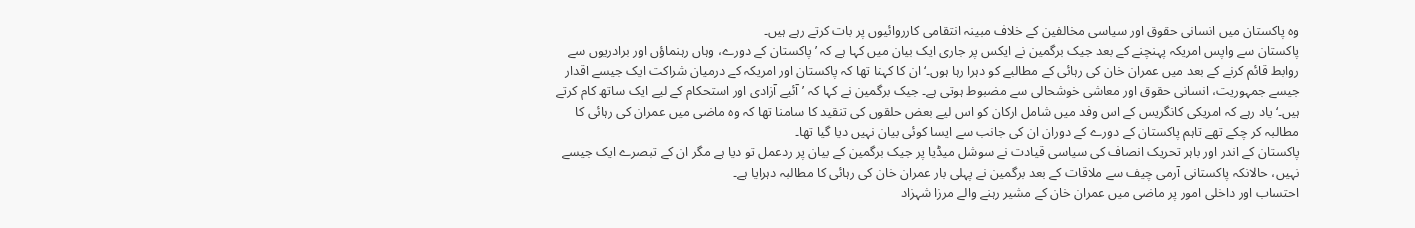وہ پاکستان میں انسانی حقوق اور سیاسی مخالفین کے خلاف مبینہ انتقامی کارروائیوں پر بات کرتے رہے ہیں۔
پاکستان سے واپس امریکہ پہنچنے کے بعد جیک برگمین نے ایکس پر جاری ایک بیان میں کہا ہے کہ ’پاکستان کے دورے، وہاں رہنماؤں اور برادریوں سے روابط قائم کرنے کے بعد میں عمران خان کی رہائی کے مطالبے کو دہرا رہا ہوں۔‘ ان کا کہنا تھا کہ پاکستان اور امریکہ کے درمیان شراکت ایک جیسے اقدار جیسے جمہوریت، انسانی حقوق اور معاشی خوشحالی سے مضبوط ہوتی ہے۔ جیک برگمین نے کہا کہ ’آئیے آزادی اور استحکام کے لیے ایک ساتھ کام کرتے ہیں۔‘ یاد رہے کہ امریکی کانگریس کے اس وفد میں شامل ارکان کو اس لیے بعض حلقوں کی تنقید کا سامنا تھا کہ وہ ماضی میں عمران کی رہائی کا مطالبہ کر چکے تھے تاہم پاکستان کے دورے کے دوران ان کی جانب سے ایسا کوئی بیان نہیں دیا گیا تھا۔
پاکستان کے اندر اور باہر تحریک انصاف کی سیاسی قیادت نے سوشل میڈیا پر جیک برگمین کے بیان پر ردعمل تو دیا ہے مگر ان کے تبصرے ایک جیسے نہیں، حالانکہ پاکستانی آرمی چیف سے ملاقات کے بعد برگمین نے پہلی بار عمران خان کی رہائی کا مطالبہ دہرایا ہے۔
احتساب اور داخلی امور پر ماضی میں عمران خان کے مشیر رہنے والے مرزا شہزاد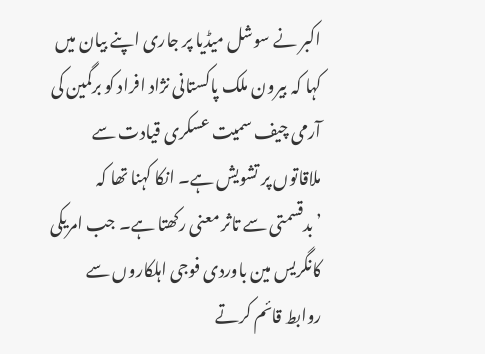اکبر نے سوشل میڈیا پر جاری اپنے بیان میں کہا کہ بیرون ملک پاکستانی نژاد افراد کو برگمین کی آرمی چیف سمیت عسکری قیادت سے ملاقاتوں پر تشویش ہے۔ انکا کہنا تھا کہ ’بدقسمتی سے تاثر معنی رکھتا ہے۔ جب امریکی کانگریس مین باوردی فوجی اہلکاروں سے روابط قائم کرتے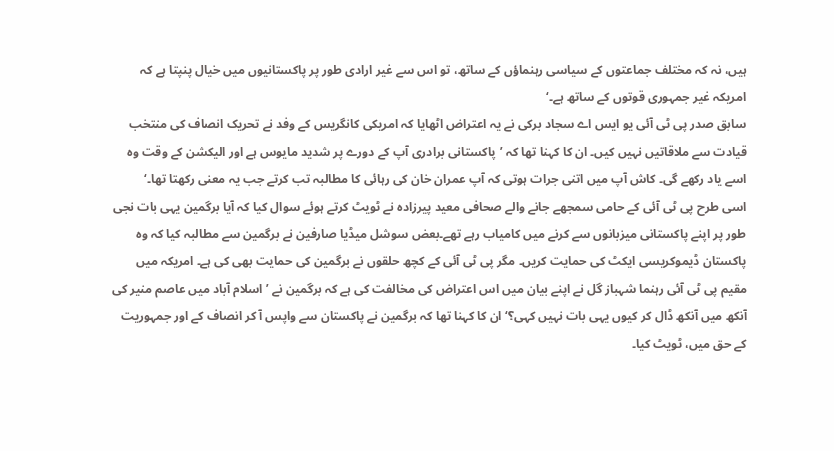ہیں، نہ کہ مختلف جماعتوں کے سیاسی رہنماؤں کے ساتھ، تو اس سے غیر ارادی طور پر پاکستانیوں میں خیال پنپتا ہے کہ امریکہ غیر جمہوری قوتوں کے ساتھ ہے۔‘
سابق صدر پی ٹی آئی یو ایس اے سجاد برکی نے یہ اعتراض اٹھایا کہ امریکی کانگریس کے وفد نے تحریک انصاف کی منتخب قیادت سے ملاقاتیں نہیں کیں۔ ان کا کہنا تھا کہ ’پاکستانی برادری آپ کے دورے پر شدید مایوس ہے اور الیکشن کے وقت وہ اسے یاد رکھے گی۔ کاش آپ میں اتنی جرات ہوتی کہ آپ عمران خان کی رہائی کا مطالبہ تب کرتے جب یہ معنی رکھتا تھا۔‘
اسی طرح پی ٹی آئی کے حامی سمجھے جانے والے صحافی معید پیرزادہ نے ٹویٹ کرتے ہوئے سوال کیا کہ آیا برگمین یہی بات نجی طور پر اپنے پاکستانی میزبانوں سے کرنے میں کامیاب رہے تھے۔بعض سوشل میڈیا صارفین نے برگمین سے مطالبہ کیا کہ وہ پاکستان ڈیموکریسی ایکٹ کی حمایت کریں۔ مگر پی ٹی آئی کے کچھ حلقوں نے برگمین کی حمایت بھی کی ہے۔ امریکہ میں مقیم پی ٹی آئی رہنما شہباز گل نے اپنے بیان میں اس اعتراض کی مخالفت کی ہے کہ برگمین نے ’اسلام آباد میں عاصم منیر کی آنکھ میں آنکھ ڈال کر کیوں یہی بات نہیں کہی؟‘ ان کا کہنا تھا کہ برگمین نے پاکستان سے واپس آ کر انصاف کے اور جمہوریت کے حق میں، ٹویٹ کیا۔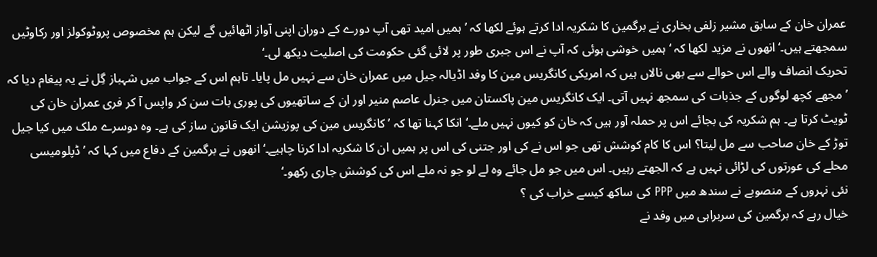عمران خان کے سابق مشیر زلفی بخاری نے برگمین کا شکریہ ادا کرتے ہوئے لکھا کہ ’ہمیں امید تھی آپ دورے کے دوران اپنی آواز اٹھائیں گے لیکن ہم مخصوص پروٹوکولز اور رکاوٹیں سمجھتے ہیں۔‘ انھوں نے مزید لکھا کہ ‘ہمیں خوشی ہوئی کہ آپ نے اس جبری طور پر لائی گئی حکومت کی اصلیت دیکھ لی۔‘
تحریک انصاف والے اس حوالے سے بھی نالاں ہیں کہ امریکی کانگریس مین کا وفد اڈیالہ جیل میں عمران خان سے نہیں مل پایا۔ تاہم اس کے جواب میں شہباز گِل نے یہ پیغام دیا کہ ’مجھے کچھ لوگوں کے جذبات کی سمجھ نہیں آتی۔ ایک کانگریس مین پاکستان میں جنرل عاصم منیر اور ان کے ساتھیوں کی پوری بات سن کر واپس آ کر فری عمران خان کی ٹویٹ کرتا ہے۔ ہم شکریہ کی بجائے اس پر حملہ آور ہیں کہ خان کو کیوں نہیں ملے۔‘ انکا کہنا تھا کہ ’کانگریس مین کی پوزیشن ایک قانون ساز کی ہے۔ وہ دوسرے ملک میں کیا جیل توڑ کے خان صاحب سے مل لیتا؟ اس کا کام کوشش تھی جو اس نے کی اور جتنی کی اس پر ہمیں ان کا شکریہ ادا کرنا چاہیے۔‘ انھوں نے برگمین کے دفاع میں کہا کہ ’ڈپلومیسی محلے کی عورتوں کی لڑائی نہیں ہے کہ الجھتے رہیں۔ اس میں جو مل جائے وہ لے لو جو نہ ملے اس کی کوشش جاری رکھو۔‘
نئی نہروں کے منصوبے نے سندھ میں PPP کی ساکھ کیسے خراب کی ؟
خیال رہے کہ برگمین کی سربراہی میں وفد نے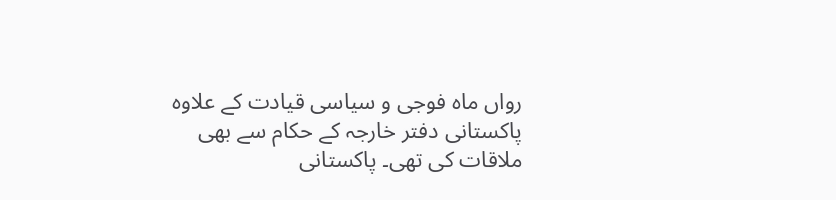رواں ماہ فوجی و سیاسی قیادت کے علاوہ پاکستانی دفتر خارجہ کے حکام سے بھی ملاقات کی تھی۔ پاکستانی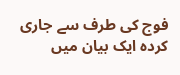فوج کی طرف سے جاری کردہ ایک بیان میں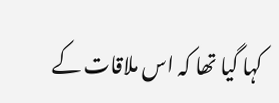کہا گیا تھا کہ اس ملاقات کے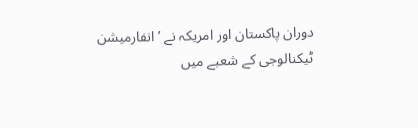دوران پاکستان اور امریکہ نے ’انفارمیشن ٹیکنالوجی کے شعبے میں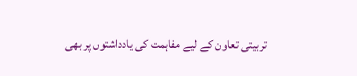تربیتی تعاون کے لیے مفاہمت کی یادداشتوں پر بھی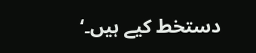دستخط کیے ہیں۔‘